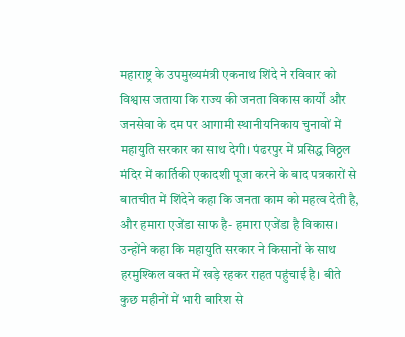महाराष्ट्र के उपमुख्यमंत्री एकनाथ शिंदे ने रविवार को विश्वास जताया कि राज्य की जनता विकास कार्यों और जनसेवा के दम पर आगामी स्थानीयनिकाय चुनावों में महायुति सरकार का साथ देगी। पंढरपुर में प्रसिद्ध विठ्ठल मंदिर में कार्तिकी एकादशी पूजा करने के बाद पत्रकारों से बातचीत में शिंदेने कहा कि जनता काम को महत्व देती है, और हमारा एजेंडा साफ है- हमारा एजेंडा है विकास। उन्होंने कहा कि महायुति सरकार ने किसानों के साथ हरमुश्किल वक्त में खड़े रहकर राहत पहुंचाई है। बीते कुछ महीनों में भारी बारिश से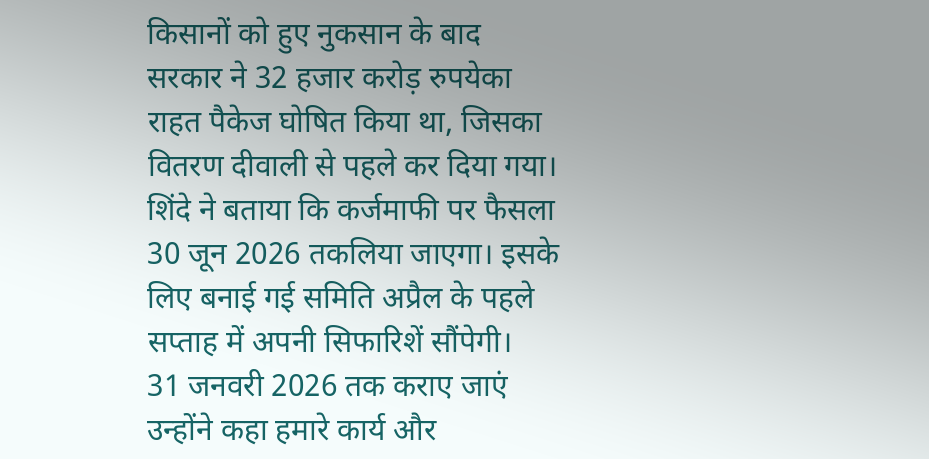किसानों को हुए नुकसान के बाद सरकार ने 32 हजार करोड़ रुपयेका राहत पैकेज घोषित किया था, जिसका वितरण दीवाली से पहले कर दिया गया। शिंदे ने बताया कि कर्जमाफी पर फैसला 30 जून 2026 तकलिया जाएगा। इसके लिए बनाई गई समिति अप्रैल के पहले सप्ताह में अपनी सिफारिशें सौंपेगी।
31 जनवरी 2026 तक कराए जाएं
उन्होंने कहा हमारे कार्य और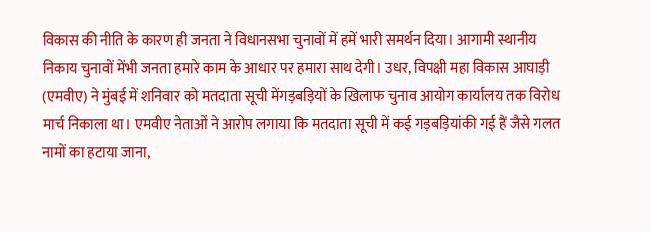विकास की नीति के कारण ही जनता ने विधानसभा चुनावों में हमें भारी समर्थन दिया। आगामी स्थानीय निकाय चुनावों मेंभी जनता हमारे काम के आधार पर हमारा साथ देगी। उधर, विपक्षी महा विकास आघाड़ी (एमवीए) ने मुंबई में शनिवार को मतदाता सूची मेंगड़बड़ियों के खिलाफ चुनाव आयोग कार्यालय तक विरोध मार्च निकाला था। एमवीए नेताओं ने आरोप लगाया कि मतदाता सूची में कई गड़बड़ियांकी गई हैं जैसे गलत नामों का हटाया जाना,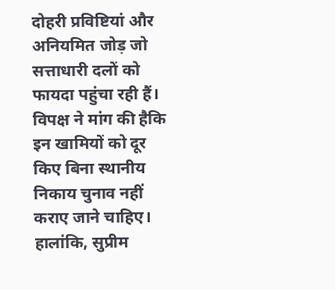दोहरी प्रविष्टियां और अनियमित जोड़ जो सत्ताधारी दलों को फायदा पहुंचा रही हैं। विपक्ष ने मांग की हैकि इन खामियों को दूर किए बिना स्थानीय निकाय चुनाव नहीं कराए जाने चाहिए। हालांकि, सुप्रीम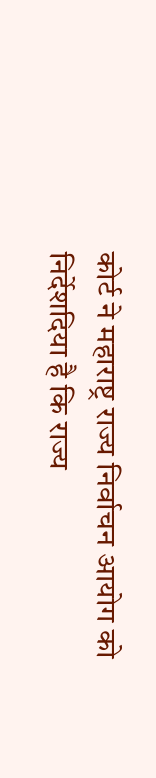कोर्ट ने महाराष्ट्र राज्य निर्वाचन आयोग को निर्देशदिया है कि राज्य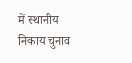में स्थानीय निकाय चुनाव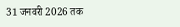31 जनवरी 2026 तक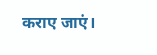कराए जाएं।